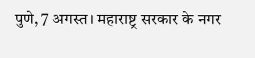पुणे, 7 अगस्त। महाराष्ट्र सरकार के नगर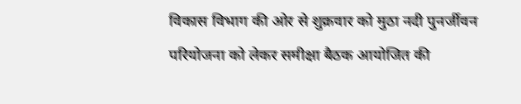विकास विभाग की ओर से शुक्रवार को मुठा नदी पुनर्जीवन परियोजना को लेकर समीक्षा बैठक आयोजित की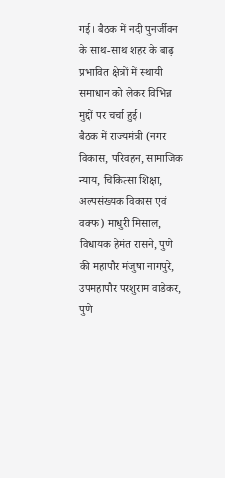गई। बैठक में नदी पुनर्जीवन के साथ-साथ शहर के बाढ़ प्रभावित क्षेत्रों में स्थायी समाधान को लेकर विभिन्न मुद्दों पर चर्चा हुई।
बैठक में राज्यमंत्री (नगर विकास, परिवहन, सामाजिक न्याय, चिकित्सा शिक्षा, अल्पसंख्यक विकास एवं वक्फ) माधुरी मिसाल, विधायक हेमंत रासने, पुणे की महापौर मंजुषा नागपुरे, उपमहापौर परशुराम वाडेकर, पुणे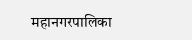महानगरपालिका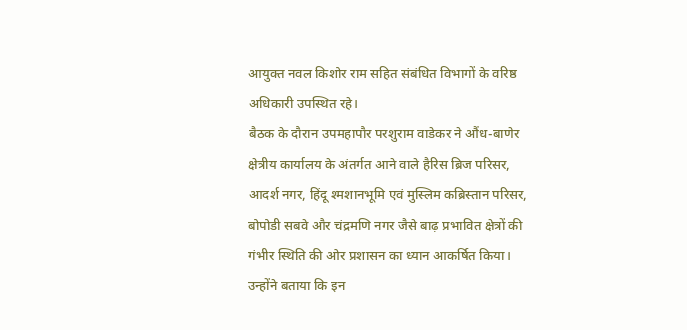आयुक्त नवल किशोर राम सहित संबंधित विभागों के वरिष्ठ अधिकारी उपस्थित रहे।
बैठक के दौरान उपमहापौर परशुराम वाडेकर ने औंध-बाणेर क्षेत्रीय कार्यालय के अंतर्गत आने वाले हैरिस ब्रिज परिसर, आदर्श नगर, हिंदू श्मशानभूमि एवं मुस्लिम कब्रिस्तान परिसर, बोपोडी सबवे और चंद्रमणि नगर जैसे बाढ़ प्रभावित क्षेत्रों की गंभीर स्थिति की ओर प्रशासन का ध्यान आकर्षित किया।
उन्होंने बताया कि इन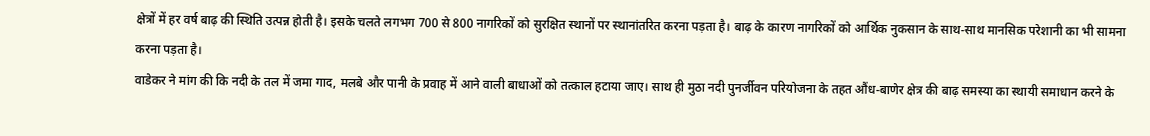क्षेत्रों में हर वर्ष बाढ़ की स्थिति उत्पन्न होती है। इसके चलते लगभग 700 से 800 नागरिकों को सुरक्षित स्थानों पर स्थानांतरित करना पड़ता है। बाढ़ के कारण नागरिकों को आर्थिक नुकसान के साथ-साथ मानसिक परेशानी का भी सामना करना पड़ता है।
वाडेकर ने मांग की कि नदी के तल में जमा गाद, मलबे और पानी के प्रवाह में आने वाली बाधाओं को तत्काल हटाया जाए। साथ ही मुठा नदी पुनर्जीवन परियोजना के तहत औंध-बाणेर क्षेत्र की बाढ़ समस्या का स्थायी समाधान करने के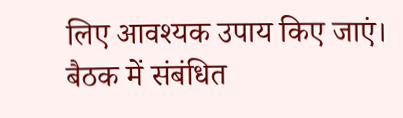लिए आवश्यक उपाय किए जाएं।
बैठक में संबंधित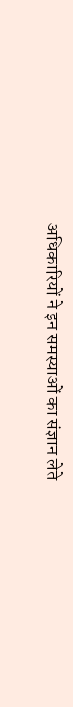अधिकारियों ने इन समस्याओं का संज्ञान लेते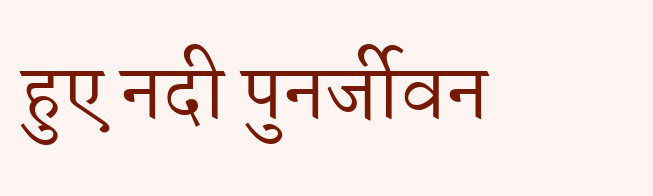हुए नदी पुनर्जीवन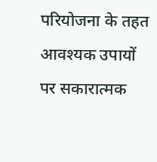परियोजना के तहत आवश्यक उपायों पर सकारात्मक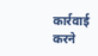कार्रवाई करने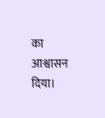का आश्वासन दिया।